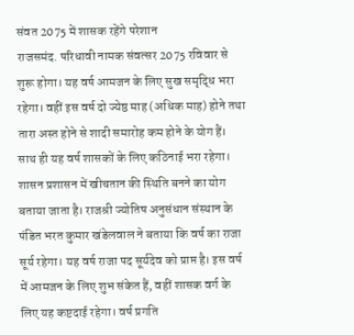संवत 2075 में शासक रहेंगे परेशान
राजसमंद. परिधावी नामक संवत्सर 2075 रविवार से शुरू होगा। यह वर्ष आमजन के लिए सुख समृद्धि भरा रहेगा। वहीं इस वर्ष दो ज्येष्ठ माह (अधिक माह) होने तथा तारा अस्त होने से शादी समारोह कम होने के योग हैं। साथ ही यह वर्ष शासकों के लिए कठिनाई भरा रहेगा। शासन प्रशासन में खीचतान की स्थिति बनने का योग बताया जाता है। राजश्री ज्योतिष अनुसंधान संस्थान के पंडित भरत कुमार खंडेलवाल ने बताया कि वर्ष का राजा सूर्य रहेगा। यह वर्ष राजा पद सूर्यदेव को प्राप्त है। इस वर्ष में आमजन के लिए शुभ संकेत हैं, वहीं शासक वर्ग के लिए यह कष्टदाई रहेगा। वर्ष प्रगति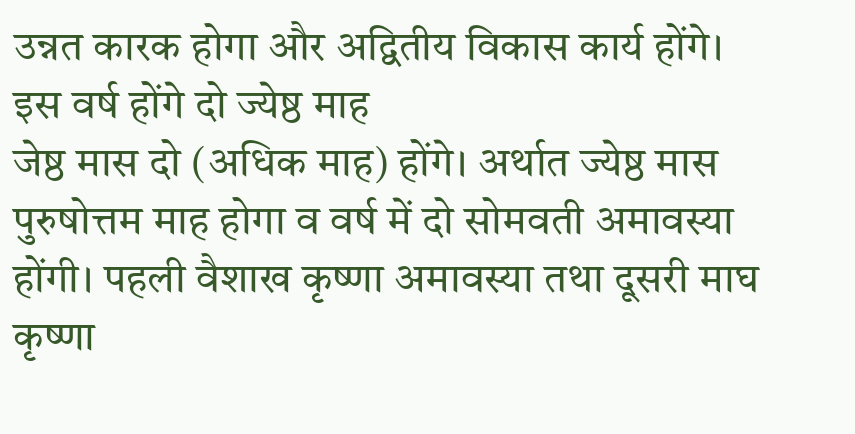उन्नत कारक होगा और अद्वितीय विकास कार्य होंगे।
इस वर्ष होंगे दो ज्येष्ठ माह
जेष्ठ मास दो (अधिक माह) होंगे। अर्थात ज्येष्ठ मास पुरुषोत्तम माह होगा व वर्ष में दो सोमवती अमावस्या होंगी। पहली वैशाख कृष्णा अमावस्या तथा दूसरी माघ कृष्णा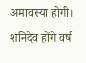अमावस्या होगी।
शनिदेव होंगे वर्ष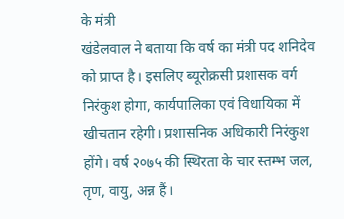के मंत्री
खंडेलवाल ने बताया कि वर्ष का मंत्री पद शनिदेव को प्राप्त है। इसलिए ब्यूरोक्रसी प्रशासक वर्ग निरंकुश होगा, कार्यपालिका एवं विधायिका में खीचतान रहेगी। प्रशासनिक अधिकारी निरंकुश होंगे। वर्ष २०७५ की स्थिरता के चार स्तम्भ जल, तृण, वायु, अन्न हैं।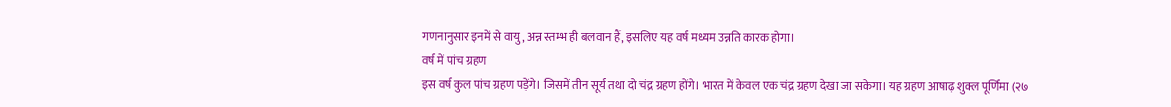गणनानुसार इनमें से वायु, अन्न स्तम्भ ही बलवान हैं, इसलिए यह वर्ष मध्यम उन्नति कारक होगा।
वर्ष में पांच ग्रहण
इस वर्ष कुल पांच ग्रहण पड़ेंगे। जिसमें तीन सूर्य तथा दो चंद्र ग्रहण होंगे। भारत में केवल एक चंद्र ग्रहण देखा जा सकेगा। यह ग्रहण आषाढ़ शुक्ल पूर्णिमा (२७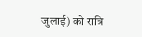जुलाई) को रात्रि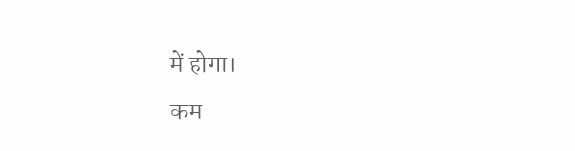में होगा।
कम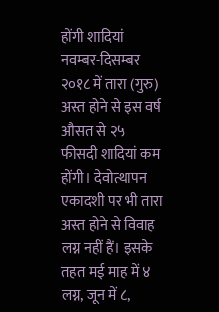होंगी शादियां
नवम्बर-दिसम्बर २०१८ में तारा (गुरु) अस्त होने से इस वर्ष औसत से २५ फीसदी शादियां कम होंगी। देवोत्थापन एकादशी पर भी तारा अस्त होने से विवाह लग्न नहीं हैं। इसके तहत मई माह में ४ लग्न, जून में ८,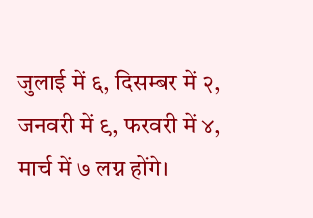जुलाई में ६, दिसम्बर में २, जनवरी में ९, फरवरी में ४, मार्च में ७ लग्न होंगे।